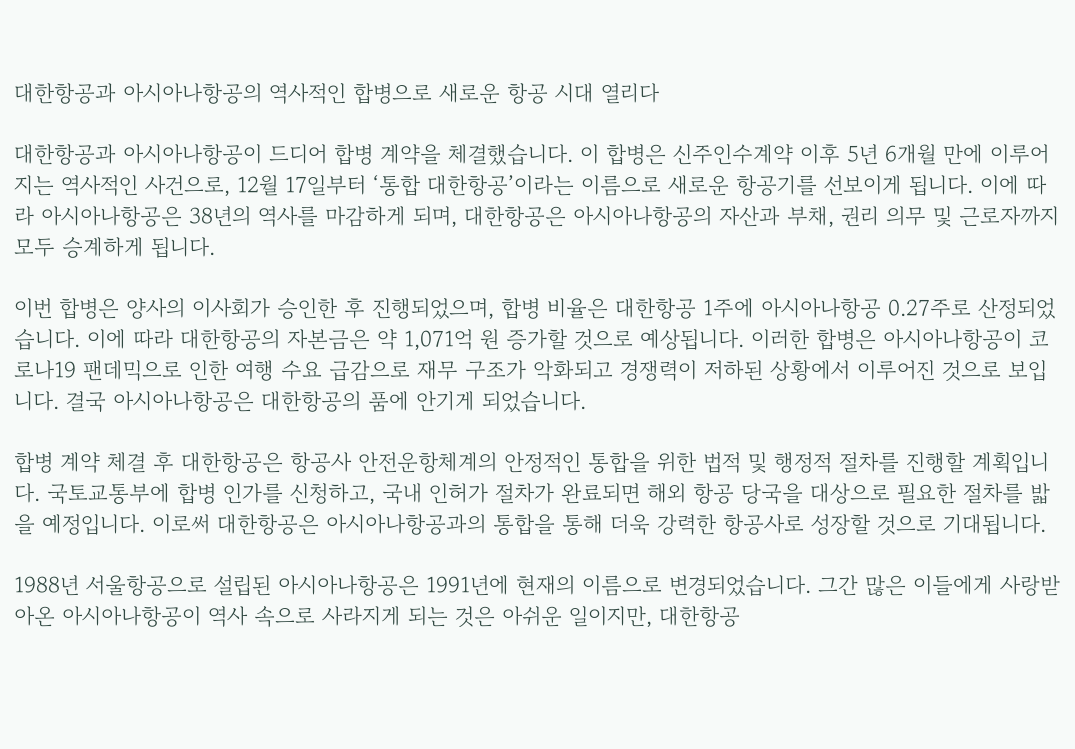대한항공과 아시아나항공의 역사적인 합병으로 새로운 항공 시대 열리다

대한항공과 아시아나항공이 드디어 합병 계약을 체결했습니다. 이 합병은 신주인수계약 이후 5년 6개월 만에 이루어지는 역사적인 사건으로, 12월 17일부터 ‘통합 대한항공’이라는 이름으로 새로운 항공기를 선보이게 됩니다. 이에 따라 아시아나항공은 38년의 역사를 마감하게 되며, 대한항공은 아시아나항공의 자산과 부채, 권리 의무 및 근로자까지 모두 승계하게 됩니다.

이번 합병은 양사의 이사회가 승인한 후 진행되었으며, 합병 비율은 대한항공 1주에 아시아나항공 0.27주로 산정되었습니다. 이에 따라 대한항공의 자본금은 약 1,071억 원 증가할 것으로 예상됩니다. 이러한 합병은 아시아나항공이 코로나19 팬데믹으로 인한 여행 수요 급감으로 재무 구조가 악화되고 경쟁력이 저하된 상황에서 이루어진 것으로 보입니다. 결국 아시아나항공은 대한항공의 품에 안기게 되었습니다.

합병 계약 체결 후 대한항공은 항공사 안전운항체계의 안정적인 통합을 위한 법적 및 행정적 절차를 진행할 계획입니다. 국토교통부에 합병 인가를 신청하고, 국내 인허가 절차가 완료되면 해외 항공 당국을 대상으로 필요한 절차를 밟을 예정입니다. 이로써 대한항공은 아시아나항공과의 통합을 통해 더욱 강력한 항공사로 성장할 것으로 기대됩니다.

1988년 서울항공으로 설립된 아시아나항공은 1991년에 현재의 이름으로 변경되었습니다. 그간 많은 이들에게 사랑받아온 아시아나항공이 역사 속으로 사라지게 되는 것은 아쉬운 일이지만, 대한항공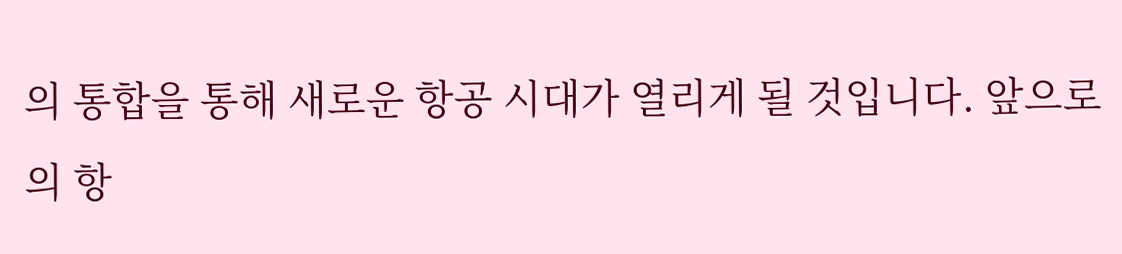의 통합을 통해 새로운 항공 시대가 열리게 될 것입니다. 앞으로의 항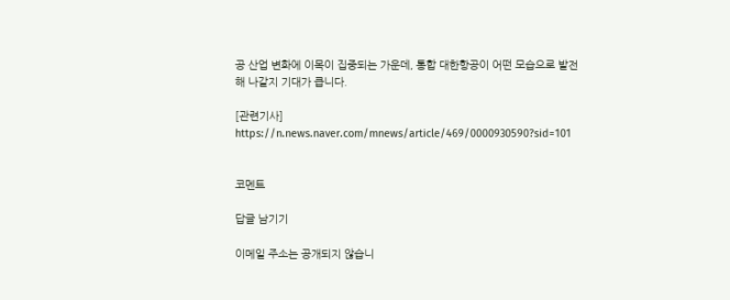공 산업 변화에 이목이 집중되는 가운데, 통합 대한항공이 어떤 모습으로 발전해 나갈지 기대가 큽니다.

[관련기사] https://n.news.naver.com/mnews/article/469/0000930590?sid=101


코멘트

답글 남기기

이메일 주소는 공개되지 않습니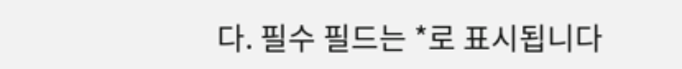다. 필수 필드는 *로 표시됩니다